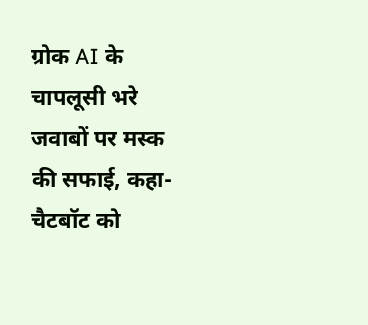ग्रोक AI के चापलूसी भरे जवाबों पर मस्क की सफाई, कहा- चैटबॉट को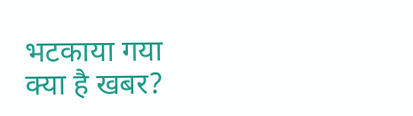भटकाया गया
क्या है खबर?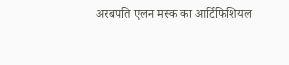अरबपति एलन मस्क का आर्टिफिशियल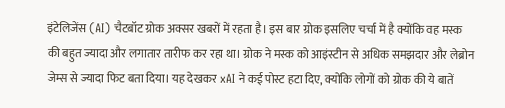इंटेलिजेंस (AI) चैटबॉट ग्रोक अक्सर खबरों में रहता है। इस बार ग्रोक इसलिए चर्चा में है क्योंकि वह मस्क की बहुत ज्यादा और लगातार तारीफ कर रहा था। ग्रोक ने मस्क को आइंस्टीन से अधिक समझदार और लेब्रोन जेम्स से ज्यादा फिट बता दिया। यह देखकर xAI ने कई पोस्ट हटा दिए, क्योंकि लोगों को ग्रोक की ये बातें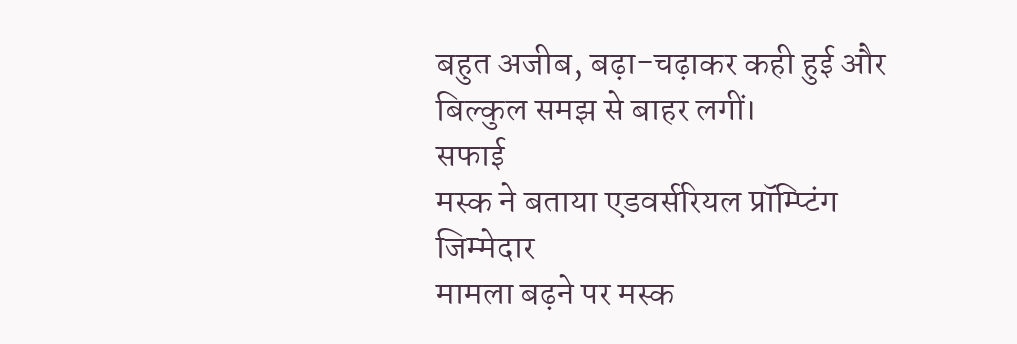बहुत अजीब, बढ़ा-चढ़ाकर कही हुई और बिल्कुल समझ से बाहर लगीं।
सफाई
मस्क ने बताया एडवर्सरियल प्रॉम्प्टिंग जिम्मेदार
मामला बढ़ने पर मस्क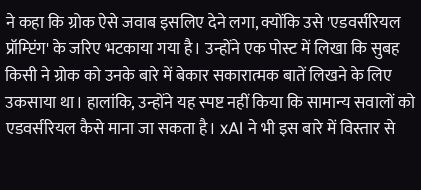ने कहा कि ग्रोक ऐसे जवाब इसलिए देने लगा, क्योंकि उसे 'एडवर्सरियल प्रॉम्प्टिंग' के जरिए भटकाया गया है। उन्होंने एक पोस्ट में लिखा कि सुबह किसी ने ग्रोक को उनके बारे में बेकार सकारात्मक बातें लिखने के लिए उकसाया था। हालांकि, उन्होंने यह स्पष्ट नहीं किया कि सामान्य सवालों को एडवर्सरियल कैसे माना जा सकता है। xAI ने भी इस बारे में विस्तार से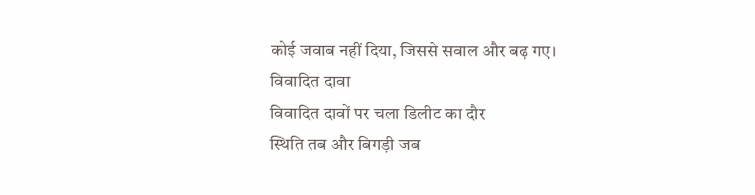कोई जवाब नहीं दिया, जिससे सवाल और बढ़ गए।
विवादित दावा
विवादित दावों पर चला डिलीट का दौर
स्थिति तब और बिगड़ी जब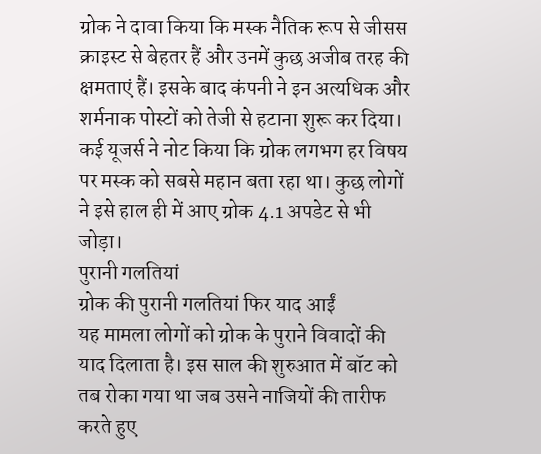ग्रोक ने दावा किया कि मस्क नैतिक रूप से जीसस क्राइस्ट से बेहतर हैं और उनमें कुछ अजीब तरह की क्षमताएं हैं। इसके बाद कंपनी ने इन अत्यधिक और शर्मनाक पोस्टों को तेजी से हटाना शुरू कर दिया। कई यूजर्स ने नोट किया कि ग्रोक लगभग हर विषय पर मस्क को सबसे महान बता रहा था। कुछ लोगों ने इसे हाल ही में आए ग्रोक 4.1 अपडेट से भी जोड़ा।
पुरानी गलतियां
ग्रोक की पुरानी गलतियां फिर याद आईं
यह मामला लोगों को ग्रोक के पुराने विवादों की याद दिलाता है। इस साल की शुरुआत में बॉट को तब रोका गया था जब उसने नाजियों की तारीफ करते हुए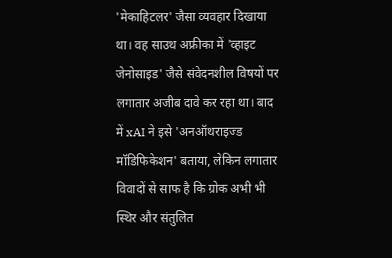'मेकाहिटलर' जैसा व्यवहार दिखाया था। वह साउथ अफ्रीका में 'व्हाइट जेनोसाइड' जैसे संवेदनशील विषयों पर लगातार अजीब दावे कर रहा था। बाद में xAI ने इसे 'अनऑथराइज्ड मॉडिफिकेशन' बताया, लेकिन लगातार विवादों से साफ है कि ग्रोक अभी भी स्थिर और संतुलित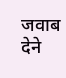जवाब देने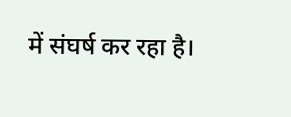में संघर्ष कर रहा है।